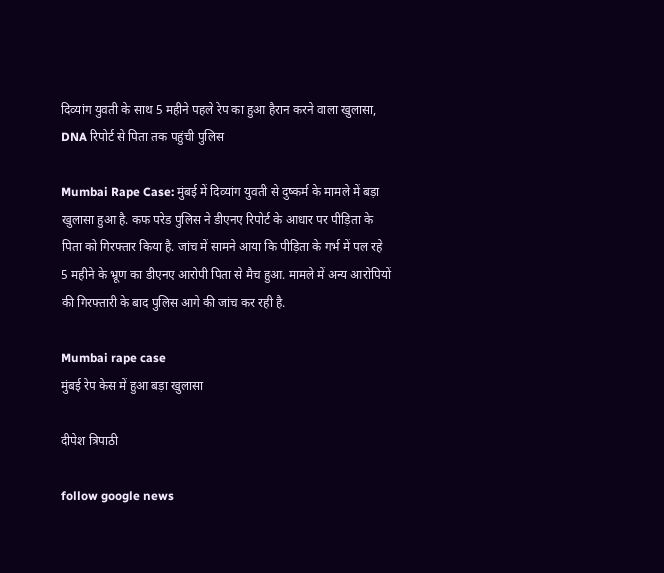दिव्यांग युवती के साथ 5 महीने पहले रेप का हुआ हैरान करने वाला खुलासा, DNA रिपोर्ट से पिता तक पहुंची पुलिस

Mumbai Rape Case: मुंबई में दिव्यांग युवती से दुष्कर्म के मामले में बड़ा खुलासा हुआ है. कफ परेड पुलिस ने डीएनए रिपोर्ट के आधार पर पीड़िता के पिता को गिरफ्तार किया है. जांच में सामने आया कि पीड़िता के गर्भ में पल रहे 5 महीने के भ्रूण का डीएनए आरोपी पिता से मैच हुआ. मामले में अन्य आरोपियों की गिरफ्तारी के बाद पुलिस आगे की जांच कर रही है.

Mumbai rape case
मुंबई रेप केस में हुआ बड़ा खुलासा

दीपेश त्रिपाठी

follow google news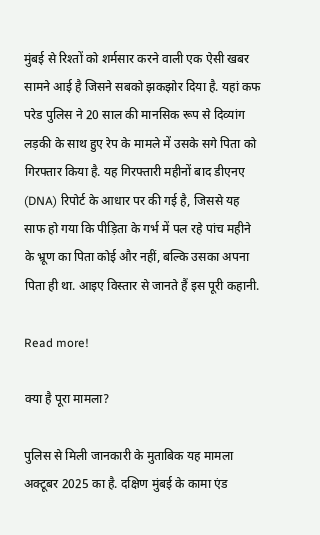मुंबई से रिश्तों को शर्मसार करने वाली एक ऐसी खबर सामने आई है जिसने सबको झकझोर दिया है. यहां कफ परेड पुलिस ने 20 साल की मानसिक रूप से दिव्यांग लड़की के साथ हुए रेप के मामले में उसके सगे पिता को गिरफ्तार किया है. यह गिरफ्तारी महीनों बाद डीएनए (DNA) रिपोर्ट के आधार पर की गई है, जिससे यह साफ हो गया कि पीड़िता के गर्भ में पल रहे पांच महीने के भ्रूण का पिता कोई और नहीं, बल्कि उसका अपना पिता ही था. आइए विस्तार से जानते हैं इस पूरी कहानी.

Read more!

क्या है पूरा मामला?

पुलिस से मिली जानकारी के मुताबिक यह मामला अक्टूबर 2025 का है. दक्षिण मुंबई के कामा एंड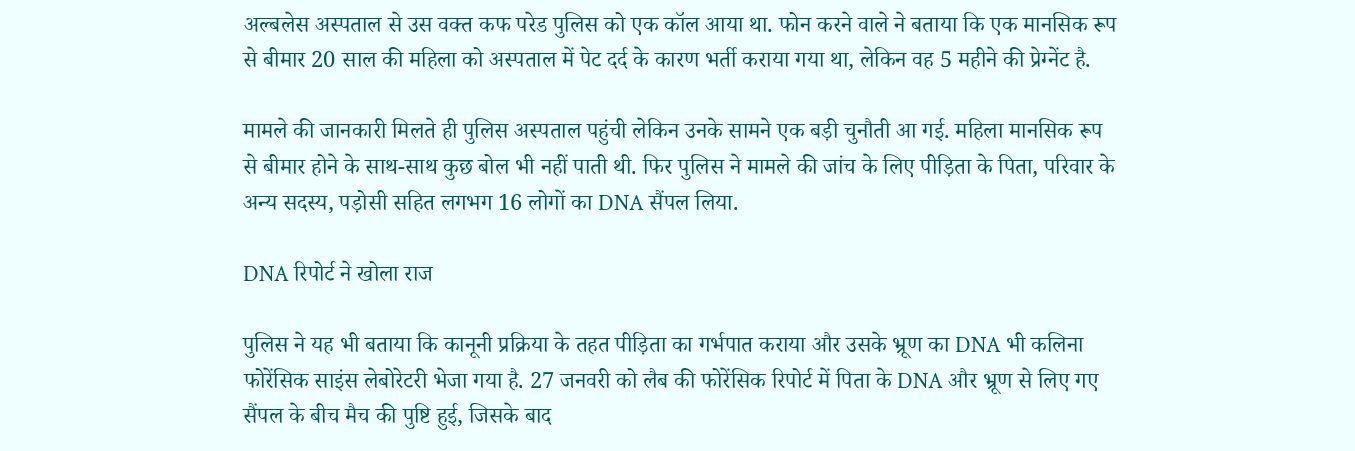अल्बलेस अस्पताल से उस वक्त कफ परेड पुलिस को एक कॉल आया था. फोन करने वाले ने बताया कि एक मानसिक रूप से बीमार 20 साल की महिला को अस्पताल में पेट दर्द के कारण भर्ती कराया गया था, लेकिन वह 5 महीने की प्रेग्नेंट है.

मामले की जानकारी मिलते ही पुलिस अस्पताल पहुंची लेकिन उनके सामने एक बड़ी चुनौती आ गई. महिला मानसिक रूप से बीमार होने के साथ-साथ कुछ बोल भी नहीं पाती थी. फिर पुलिस ने मामले की जांच के लिए पीड़िता के पिता, परिवार के अन्य सदस्य, पड़ोसी सहित लगभग 16 लोगों का DNA सैंपल लिया.

DNA रिपोर्ट ने खोला राज

पुलिस ने यह भी बताया कि कानूनी प्रक्रिया के तहत पीड़िता का गर्भपात कराया और उसके भ्रूण का DNA भी कलिना फोरेंसिक साइंस लेबोरेटरी भेजा गया है. 27 जनवरी को लैब की फोरेंसिक रिपोर्ट में पिता के DNA और भ्रूण से लिए गए सैंपल के बीच मैच की पुष्टि हुई, जिसके बाद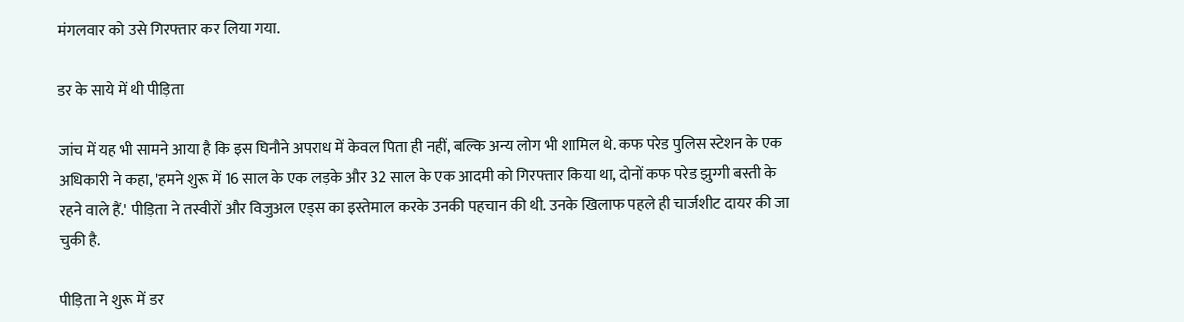मंगलवार को उसे गिरफ्तार कर लिया गया.

डर के साये में थी पीड़िता

जांच में यह भी सामने आया है कि इस घिनौने अपराध में केवल पिता ही नहीं, बल्कि अन्य लोग भी शामिल थे. कफ परेड पुलिस स्टेशन के एक अधिकारी ने कहा, 'हमने शुरू में 16 साल के एक लड़के और 32 साल के एक आदमी को गिरफ्तार किया था, दोनों कफ परेड झुग्गी बस्ती के रहने वाले हैं.' पीड़िता ने तस्वीरों और विजुअल एड्स का इस्तेमाल करके उनकी पहचान की थी. उनके खिलाफ पहले ही चार्जशीट दायर की जा चुकी है.

पीड़िता ने शुरू में डर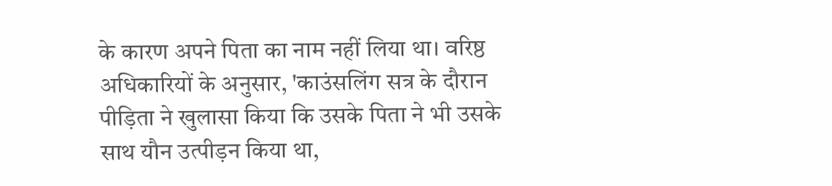के कारण अपने पिता का नाम नहीं लिया था। वरिष्ठ अधिकारियों के अनुसार, 'काउंसलिंग सत्र के दौरान पीड़िता ने खुलासा किया कि उसके पिता ने भी उसके साथ यौन उत्पीड़न किया था,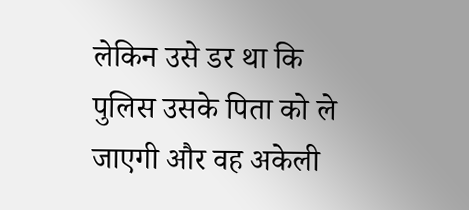लेकिन उसे डर था कि पुलिस उसके पिता को ले जाएगी और वह अकेली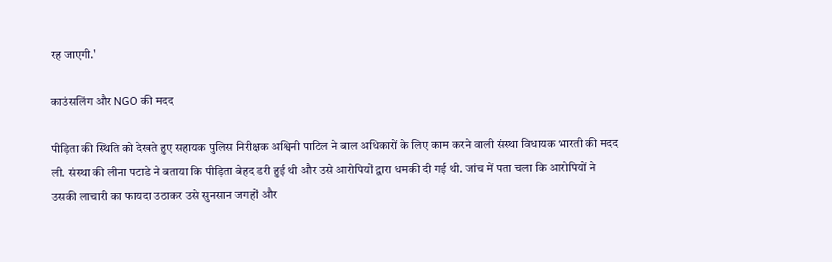रह जाएगी.'

काउंसलिंग और NGO की मदद

पीड़िता की स्थिति को देखते हुए सहायक पुलिस निरीक्षक अश्विनी पाटिल ने बाल अधिकारों के लिए काम करने वाली संस्था विधायक भारती की मदद ली. संस्था की लीना पटाडे ने बताया कि पीड़िता बेहद डरी हुई थी और उसे आरोपियों द्वारा धमकी दी गई थी. जांच में पता चला कि आरोपियों ने उसकी लाचारी का फायदा उठाकर उसे सुनसान जगहों और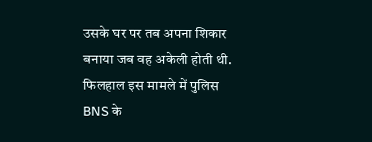उसके घर पर तब अपना शिकार बनाया जब वह अकेली होती थी. फिलहाल इस मामले में पुलिस BNS के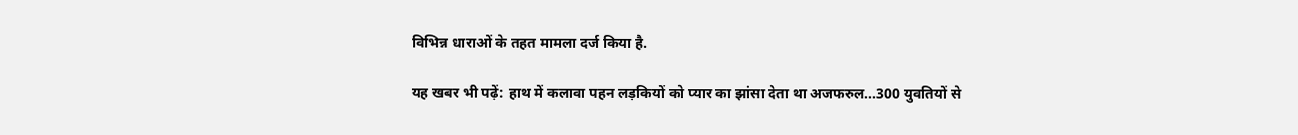विभिन्न धाराओं के तहत मामला दर्ज किया है.

यह खबर भी पढ़ें: हाथ में कलावा पहन लड़कियों को प्यार का झांसा देता था अजफरुल...300 युवतियों से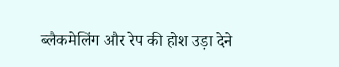ब्लैकमेलिंग और रेप की होश उड़ा देने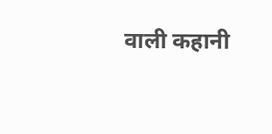वाली कहानी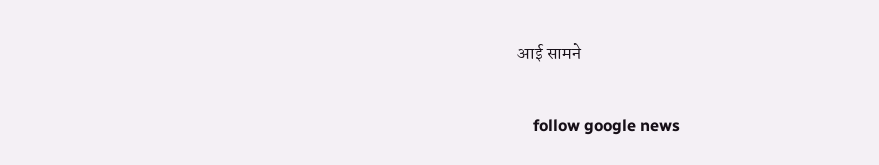आई सामने

    follow google news